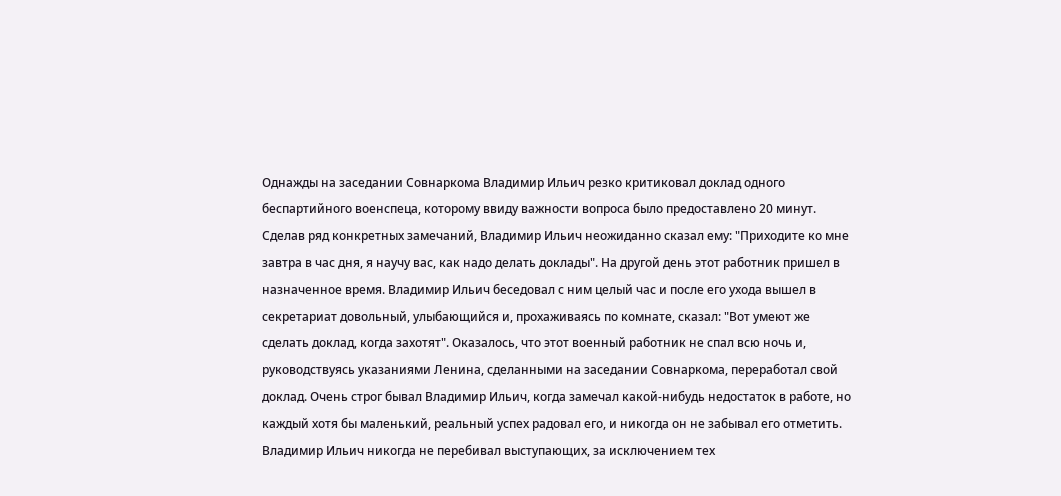Однажды на заседании Совнаркома Владимир Ильич резко критиковал доклад одного беспартийного военспеца, которому ввиду важности вопроса было предоставлено 20 минут. Сделав ряд конкретных замечаний, Владимир Ильич неожиданно сказал ему: "Приходите ко мне завтра в час дня, я научу вас, как надо делать доклады". На другой день этот работник пришел в назначенное время. Владимир Ильич беседовал с ним целый час и после его ухода вышел в секретариат довольный, улыбающийся и, прохаживаясь по комнате, сказал: "Вот умеют же сделать доклад, когда захотят". Оказалось, что этот военный работник не спал всю ночь и, руководствуясь указаниями Ленина, сделанными на заседании Совнаркома, переработал свой доклад. Очень строг бывал Владимир Ильич, когда замечал какой-нибудь недостаток в работе, но каждый хотя бы маленький, реальный успех радовал его, и никогда он не забывал его отметить.
Владимир Ильич никогда не перебивал выступающих, за исключением тех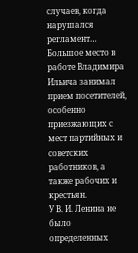случаев, когда нарушался регламент…
Большое место в работе Владимира Ильича занимал прием посетителей, особенно приезжающих с мест партийных и советских работников, а также рабочих и крестьян.
У В. И. Ленина не было определенных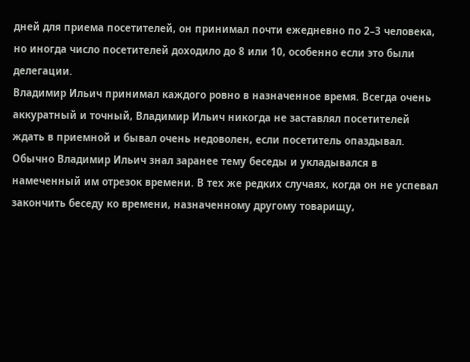дней для приема посетителей, он принимал почти ежедневно по 2–3 человека, но иногда число посетителей доходило до 8 или 10, особенно если это были делегации.
Владимир Ильич принимал каждого ровно в назначенное время. Всегда очень аккуратный и точный, Владимир Ильич никогда не заставлял посетителей ждать в приемной и бывал очень недоволен, если посетитель опаздывал.
Обычно Владимир Ильич знал заранее тему беседы и укладывался в намеченный им отрезок времени. В тех же редких случаях, когда он не успевал закончить беседу ко времени, назначенному другому товарищу,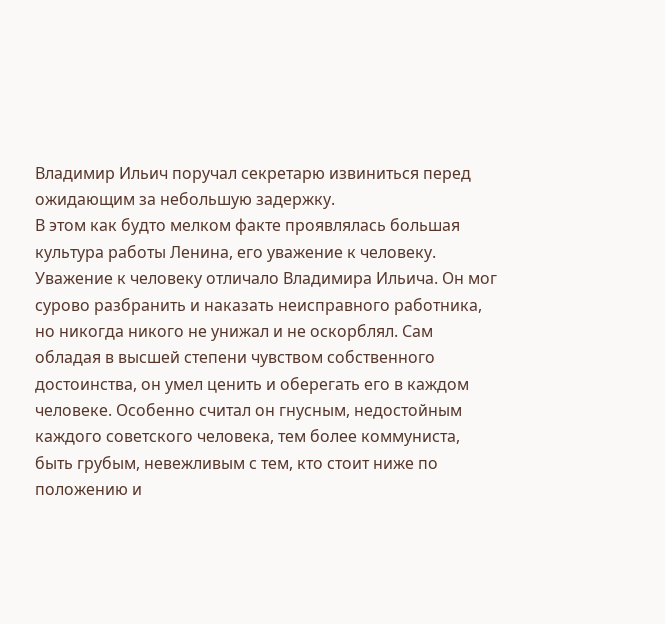Владимир Ильич поручал секретарю извиниться перед ожидающим за небольшую задержку.
В этом как будто мелком факте проявлялась большая культура работы Ленина, его уважение к человеку.
Уважение к человеку отличало Владимира Ильича. Он мог сурово разбранить и наказать неисправного работника, но никогда никого не унижал и не оскорблял. Сам обладая в высшей степени чувством собственного достоинства, он умел ценить и оберегать его в каждом человеке. Особенно считал он гнусным, недостойным каждого советского человека, тем более коммуниста, быть грубым, невежливым с тем, кто стоит ниже по положению и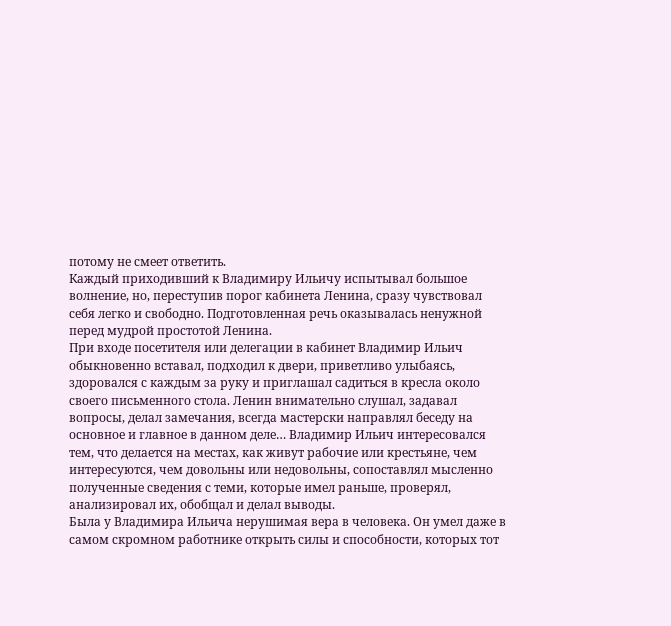потому не смеет ответить.
Каждый приходивший к Владимиру Ильичу испытывал большое волнение, но, переступив порог кабинета Ленина, сразу чувствовал себя легко и свободно. Подготовленная речь оказывалась ненужной перед мудрой простотой Ленина.
При входе посетителя или делегации в кабинет Владимир Ильич обыкновенно вставал, подходил к двери, приветливо улыбаясь, здоровался с каждым за руку и приглашал садиться в кресла около своего письменного стола. Ленин внимательно слушал, задавал вопросы, делал замечания, всегда мастерски направлял беседу на основное и главное в данном деле… Владимир Ильич интересовался тем, что делается на местах, как живут рабочие или крестьяне, чем интересуются, чем довольны или недовольны, сопоставлял мысленно полученные сведения с теми, которые имел раньше, проверял, анализировал их, обобщал и делал выводы.
Была у Владимира Ильича нерушимая вера в человека. Он умел даже в самом скромном работнике открыть силы и способности, которых тот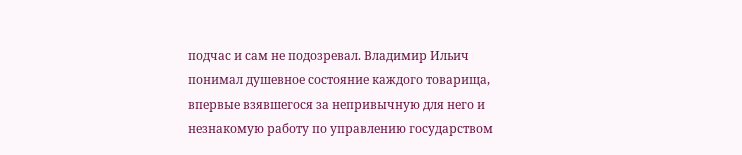подчас и сам не подозревал. Владимир Ильич понимал душевное состояние каждого товарища, впервые взявшегося за непривычную для него и незнакомую работу по управлению государством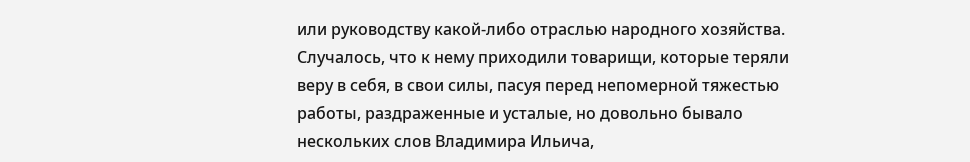или руководству какой-либо отраслью народного хозяйства. Случалось, что к нему приходили товарищи, которые теряли веру в себя, в свои силы, пасуя перед непомерной тяжестью работы, раздраженные и усталые, но довольно бывало нескольких слов Владимира Ильича,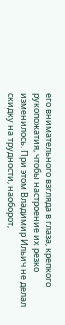его внимательного взгляда в глаза, крепкого рукопожатия, чтобы настроение их резко изменилось. При этом Владимир Ильич не делал скидку на трудности, наоборот,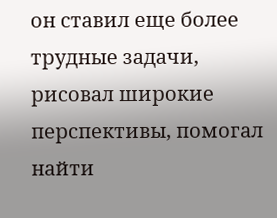он ставил еще более трудные задачи, рисовал широкие перспективы, помогал найти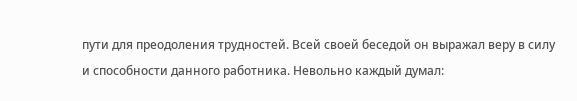пути для преодоления трудностей. Всей своей беседой он выражал веру в силу и способности данного работника. Невольно каждый думал: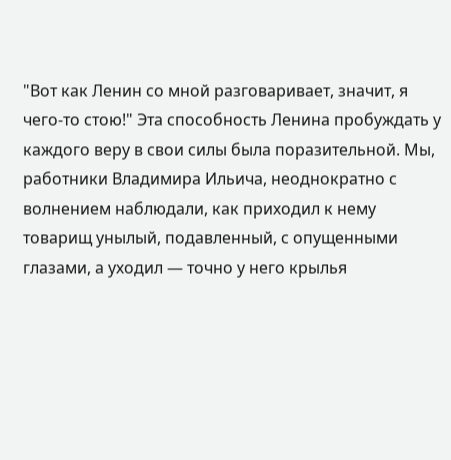"Вот как Ленин со мной разговаривает, значит, я чего-то стою!" Эта способность Ленина пробуждать у каждого веру в свои силы была поразительной. Мы, работники Владимира Ильича, неоднократно с волнением наблюдали, как приходил к нему товарищ унылый, подавленный, с опущенными глазами, а уходил — точно у него крылья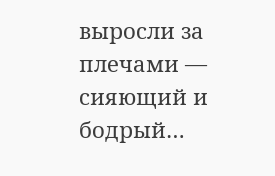выросли за плечами — сияющий и бодрый…